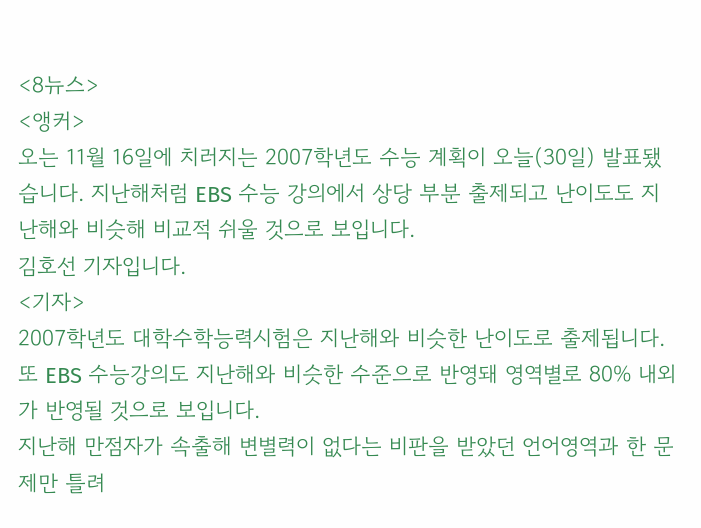<8뉴스>
<앵커>
오는 11월 16일에 치러지는 2007학년도 수능 계획이 오늘(30일) 발표됐습니다. 지난해처럼 EBS 수능 강의에서 상당 부분 출제되고 난이도도 지난해와 비슷해 비교적 쉬울 것으로 보입니다.
김호선 기자입니다.
<기자>
2007학년도 대학수학능력시험은 지난해와 비슷한 난이도로 출제됩니다.
또 EBS 수능강의도 지난해와 비슷한 수준으로 반영돼 영역별로 80% 내외가 반영될 것으로 보입니다.
지난해 만점자가 속출해 변별력이 없다는 비판을 받았던 언어영역과 한 문제만 틀려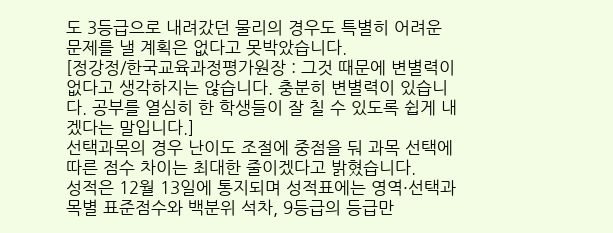도 3등급으로 내려갔던 물리의 경우도 특별히 어려운 문제를 낼 계획은 없다고 못박았습니다.
[정강정/한국교육과정평가원장 : 그것 때문에 변별력이 없다고 생각하지는 않습니다. 충분히 변별력이 있습니다. 공부를 열심히 한 학생들이 잘 칠 수 있도록 쉽게 내겠다는 말입니다.]
선택과목의 경우 난이도 조절에 중점을 둬 과목 선택에 따른 점수 차이는 최대한 줄이겠다고 밝혔습니다.
성적은 12월 13일에 통지되며 성적표에는 영역·선택과목별 표준점수와 백분위 석차, 9등급의 등급만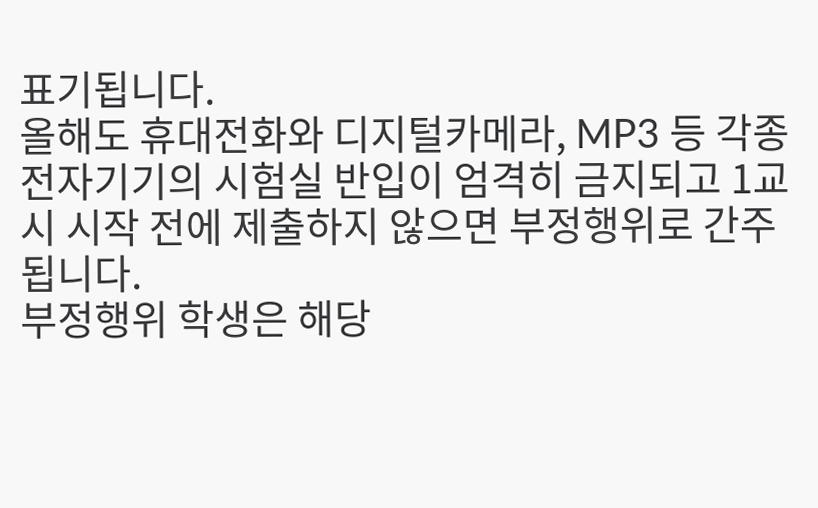표기됩니다.
올해도 휴대전화와 디지털카메라, MP3 등 각종 전자기기의 시험실 반입이 엄격히 금지되고 1교시 시작 전에 제출하지 않으면 부정행위로 간주됩니다.
부정행위 학생은 해당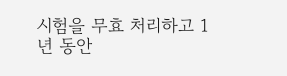시험을 무효 처리하고 1년 동안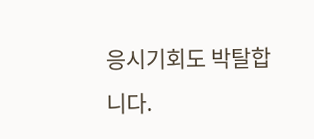응시기회도 박탈합니다.